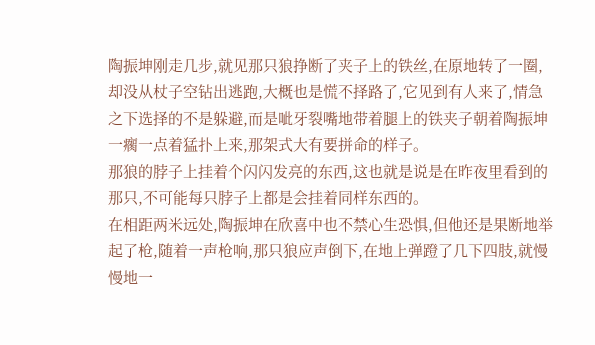陶振坤刚走几步,就见那只狼挣断了夹子上的铁丝,在原地转了一圈,却没从杖子空钻出逃跑,大概也是慌不择路了,它见到有人来了,情急之下选择的不是躲避,而是呲牙裂嘴地带着腿上的铁夹子朝着陶振坤一瘸一点着猛扑上来,那架式大有要拼命的样子。
那狼的脖子上挂着个闪闪发亮的东西,这也就是说是在昨夜里看到的那只,不可能每只脖子上都是会挂着同样东西的。
在相距两米远处,陶振坤在欣喜中也不禁心生恐惧,但他还是果断地举起了枪,随着一声枪响,那只狼应声倒下,在地上弹蹬了几下四肢,就慢慢地一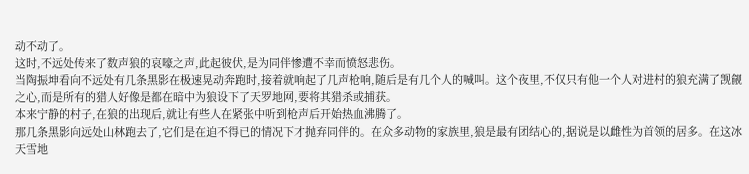动不动了。
这时,不远处传来了数声狼的哀嚎之声,此起彼伏,是为同伴惨遭不幸而愤怒悲伤。
当陶振坤看向不远处有几条黑影在极速晃动奔跑时,接着就响起了几声枪响,随后是有几个人的喊叫。这个夜里,不仅只有他一个人对进村的狼充满了觊觎之心,而是所有的猎人好像是都在暗中为狼设下了天罗地网,要将其猎杀或捕获。
本来宁静的村子,在狼的出现后,就让有些人在紧张中听到枪声后开始热血沸腾了。
那几条黑影向远处山林跑去了,它们是在迫不得已的情况下才抛弃同伴的。在众多动物的家族里,狼是最有团结心的,据说是以雌性为首领的居多。在这冰天雪地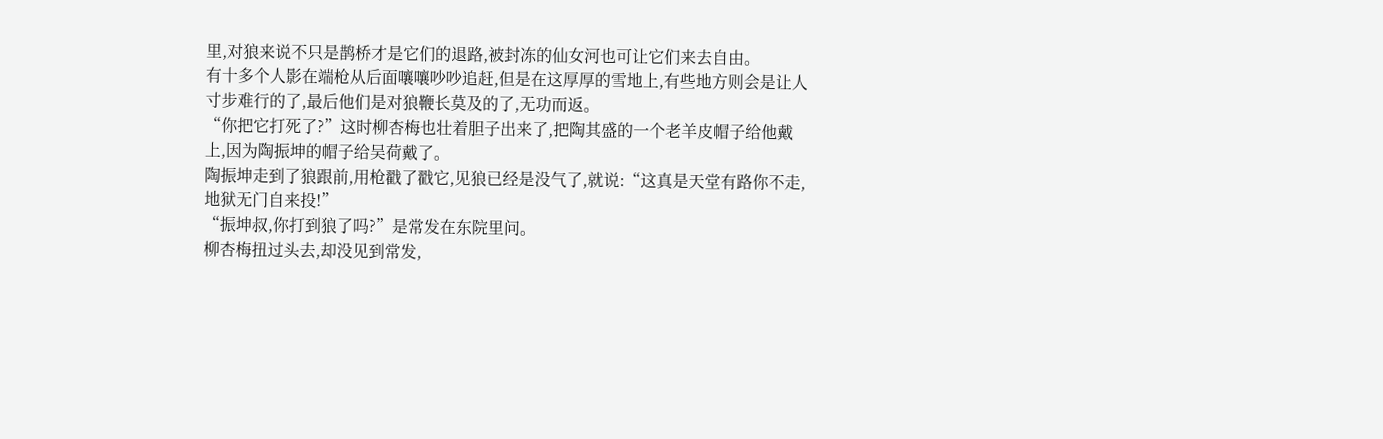里,对狼来说不只是鹊桥才是它们的退路,被封冻的仙女河也可让它们来去自由。
有十多个人影在端枪从后面嚷嚷吵吵追赶,但是在这厚厚的雪地上,有些地方则会是让人寸步难行的了,最后他们是对狼鞭长莫及的了,无功而返。
“你把它打死了?”这时柳杏梅也壮着胆子出来了,把陶其盛的一个老羊皮帽子给他戴上,因为陶振坤的帽子给吴荷戴了。
陶振坤走到了狼跟前,用枪戳了戳它,见狼已经是没气了,就说:“这真是天堂有路你不走,地狱无门自来投!”
“振坤叔,你打到狼了吗?”是常发在东院里问。
柳杏梅扭过头去,却没见到常发,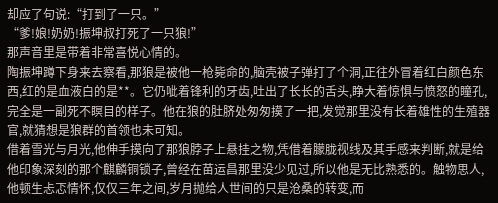却应了句说:“打到了一只。”
“爹!娘!奶奶!振坤叔打死了一只狼!”
那声音里是带着非常喜悦心情的。
陶振坤蹲下身来去察看,那狼是被他一枪毙命的,脑壳被子弹打了个洞,正往外冒着红白颜色东西,红的是血液白的是**。它仍呲着锋利的牙齿,吐出了长长的舌头,睁大着惊惧与愤怒的瞳孔,完全是一副死不瞑目的样子。他在狼的肚脐处匆匆摸了一把,发觉那里没有长着雄性的生殖器官,就猜想是狼群的首领也未可知。
借着雪光与月光,他伸手摸向了那狼脖子上悬挂之物,凭借着朦胧视线及其手感来判断,就是给他印象深刻的那个麒麟铜锁子,曾经在苗运昌那里没少见过,所以他是无比熟悉的。触物思人,他顿生忐忑情怀,仅仅三年之间,岁月抛给人世间的只是沧桑的转变,而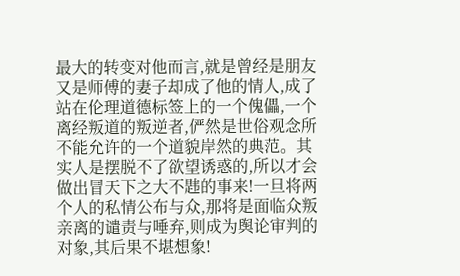最大的转变对他而言,就是曾经是朋友又是师傅的妻子却成了他的情人,成了站在伦理道德标签上的一个傀儡,一个离经叛道的叛逆者,俨然是世俗观念所不能允许的一个道貌岸然的典范。其实人是摆脱不了欲望诱惑的,所以才会做出冒天下之大不韪的事来!一旦将两个人的私情公布与众,那将是面临众叛亲离的谴责与唾弃,则成为舆论审判的对象,其后果不堪想象!